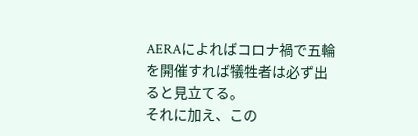AERAによればコロナ禍で五輪を開催すれば犠牲者は必ず出ると見立てる。
それに加え、この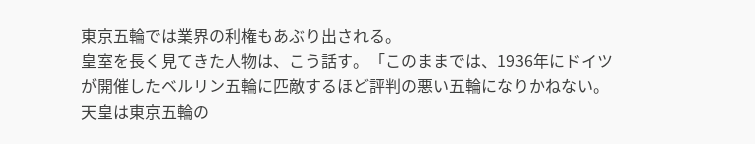東京五輪では業界の利権もあぶり出される。
皇室を長く見てきた人物は、こう話す。「このままでは、1936年にドイツが開催したベルリン五輪に匹敵するほど評判の悪い五輪になりかねない。
天皇は東京五輪の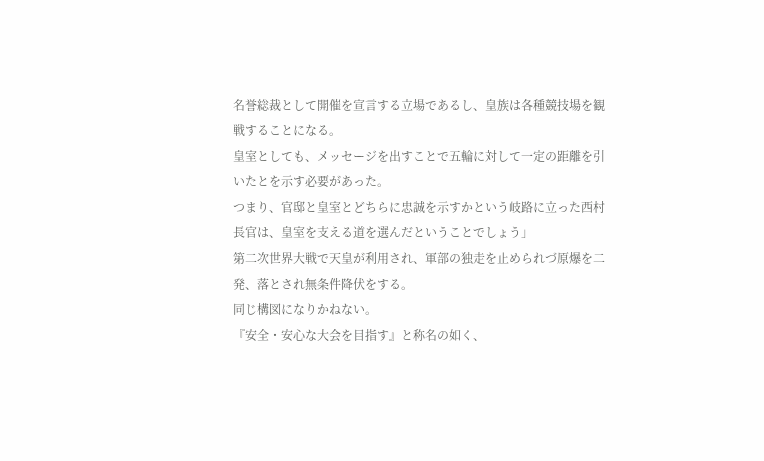名誉総裁として開催を宣言する立場であるし、皇族は各種競技場を観戦することになる。
皇室としても、メッセージを出すことで五輪に対して一定の距離を引いたとを示す必要があった。
つまり、官邸と皇室とどちらに忠誠を示すかという岐路に立った西村長官は、皇室を支える道を選んだということでしょう」
第二次世界大戦で天皇が利用され、軍部の独走を止められづ原爆を二発、落とされ無条件降伏をする。
同じ構図になりかねない。
『安全・安心な大会を目指す』と称名の如く、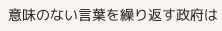意味のない言葉を繰り返す政府は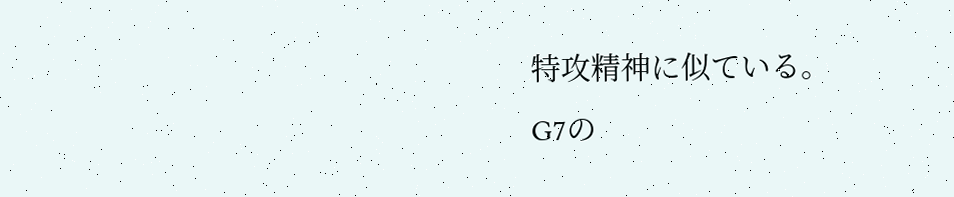特攻精神に似ている。
G7の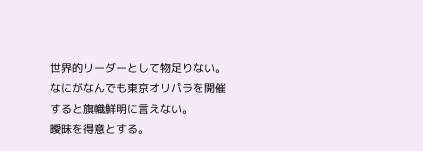世界的リーダーとして物足りない。
なにがなんでも東京オリパラを開催すると旗幟鮮明に言えない。
曖昧を得意とする。